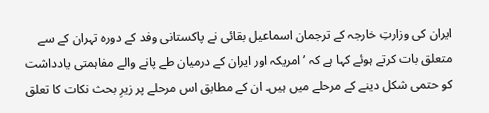ایران کی وزارتِ خارجہ کے ترجمان اسماعیل بقائی نے پاکستانی وفد کے دورہ تہران کے سے متعلق بات کرتے ہوئے کہا ہے کہ ’امریکہ اور ایران کے درمیان طے پانے والے مفاہمتی یادداشت کو حتمی شکل دینے کے مرحلے میں ہیں۔ ان کے مطابق اس مرحلے پر زیرِ بحث نکات کا تعلق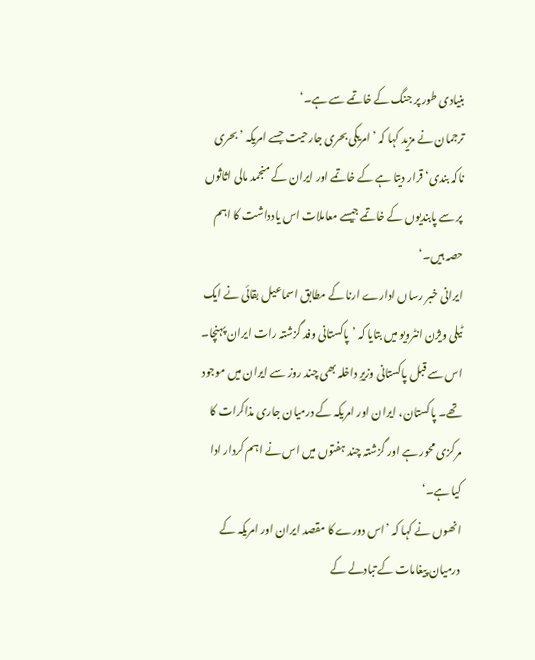بنیادی طور پر جنگ کے خاتمے سے ہے۔‘
ترجمان نے مزید کہا کہ ’امریکی بحری جارحیت جسے امریکہ ’بحری ناکہ بندی‘ قرار دیتا ہے کے خاتمے اور ایران کے منجمد مالی اثاثوں پر سے پابندیوں کے خاتمے جیسے معاملات اس یادداشت کا اہم حصہ ہیں۔‘
ایرانی خبر رساں ادارے ارنا کے مطابق اسماعیل بقائی نے ایک ٹیلی ویژن انٹرویو میں بتایا کہ ’پاکستانی وفد گزشتہ رات ایران پہنچا۔ اس سے قبل پاکستانی وزیرِ داخلہ بھی چند روز سے ایران میں موجود تھے۔ پاکستان، ایران اور امریکہ کے درمیان جاری مذاکرات کا مرکزی محور ہے اور گزشتہ چند ہفتوں میں اس نے اہم کردار ادا کیا ہے۔‘
انھوں نے کہا کہ ’اس دورے کا مقصد ایران اور امریکہ کے درمیان پیغامات کے تبادلے کے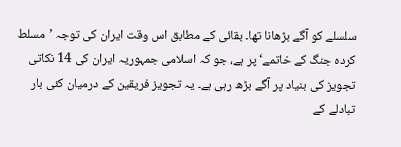سلسلے کو آگے بڑھانا تھا۔ بقائی کے مطابق اس وقت ایران کی توجہ ’مسلط کردہ جنگ کے خاتمے‘ پر ہے، جو کہ اسلامی جمہوریہ ایران کی 14 نکاتی تجویز کی بنیاد پر آگے بڑھ رہی ہے۔ یہ تجویز فریقین کے درمیان کئی بار تبادلے کے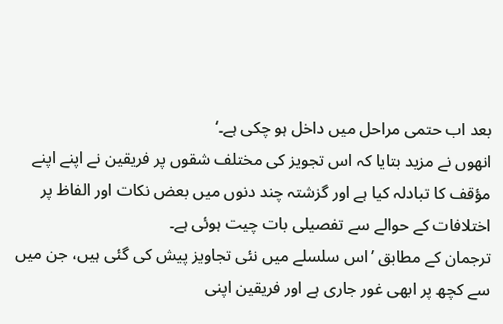بعد اب حتمی مراحل میں داخل ہو چکی ہے۔‘
انھوں نے مزید بتایا کہ اس تجویز کی مختلف شقوں پر فریقین نے اپنے اپنے مؤقف کا تبادلہ کیا ہے اور گزشتہ چند دنوں میں بعض نکات اور الفاظ پر اختلافات کے حوالے سے تفصیلی بات چیت ہوئی ہے۔
ترجمان کے مطابق ’اس سلسلے میں نئی تجاویز پیش کی گئی ہیں، جن میں سے کچھ پر ابھی غور جاری ہے اور فریقین اپنی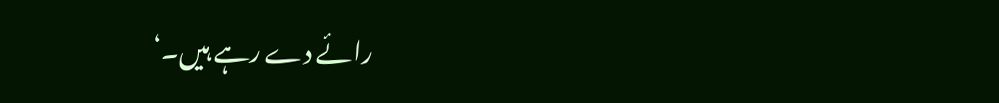رائے دے رہے ہیں۔‘